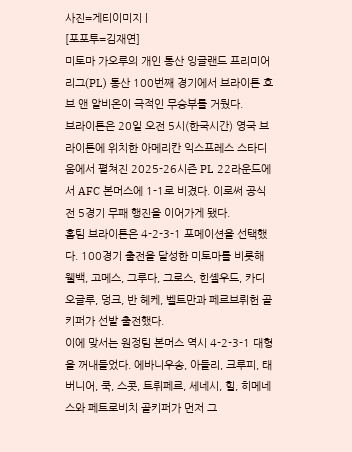사진=게티이미지 |
[포포투=김재연]
미토마 가오루의 개인 통산 잉글랜드 프리미어리그(PL) 통산 100번째 경기에서 브라이튼 호브 앤 알비온이 극적인 무승부를 거뒀다.
브라이튼은 20일 오전 5시(한국시간) 영국 브라이튼에 위치한 아메리칸 익스프레스 스타디움에서 펼쳐진 2025-26시즌 PL 22라운드에서 AFC 본머스에 1-1로 비겼다. 이로써 공식전 5경기 무패 행진을 이어가게 됐다.
홈팀 브라이튼은 4-2-3-1 포메이션을 선택했다. 100경기 출전을 달성한 미토마를 비롯해 웰백, 고메스, 그루다, 그로스, 힌셸우드, 카디오글루, 덩크, 반 헤케, 벨트만과 페르브뤼헌 골키퍼가 선발 출전했다.
이에 맞서는 원정팀 본머스 역시 4-2-3-1 대형을 꺼내들었다. 에바니우송, 아들리, 크루피, 태버니어, 쿡, 스콧, 트뤼페르, 세네시, 힐, 히메네스와 페트로비치 골키퍼가 먼저 그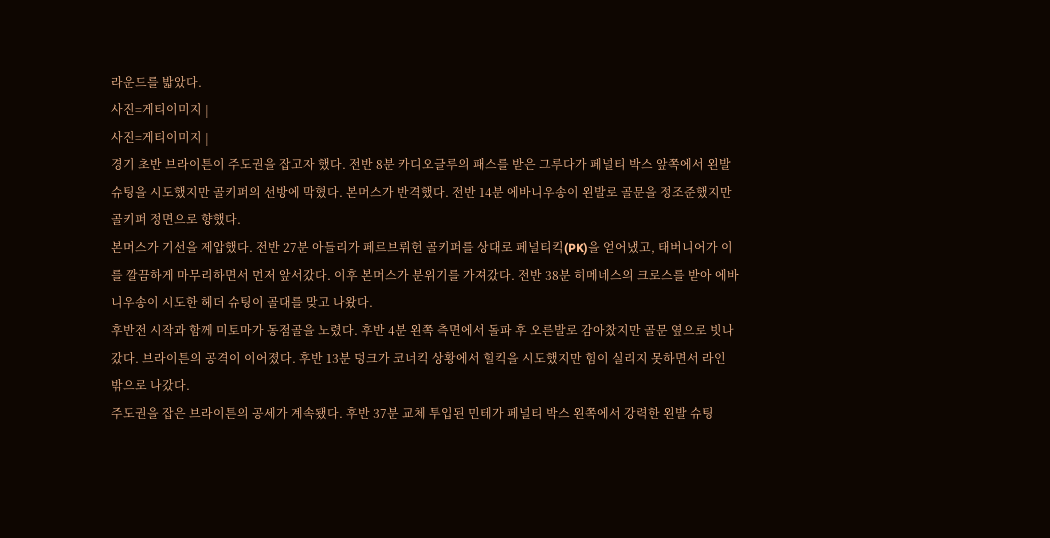라운드를 밟았다.
사진=게티이미지 |
사진=게티이미지 |
경기 초반 브라이튼이 주도권을 잡고자 했다. 전반 8분 카디오글루의 패스를 받은 그루다가 페널티 박스 앞쪽에서 왼발 슈팅을 시도했지만 골키퍼의 선방에 막혔다. 본머스가 반격했다. 전반 14분 에바니우송이 왼발로 골문을 정조준했지만 골키퍼 정면으로 향했다.
본머스가 기선을 제압했다. 전반 27분 아들리가 페르브뤼헌 골키퍼를 상대로 페널티킥(PK)을 얻어냈고, 태버니어가 이를 깔끔하게 마무리하면서 먼저 앞서갔다. 이후 본머스가 분위기를 가져갔다. 전반 38분 히메네스의 크로스를 받아 에바니우송이 시도한 헤더 슈팅이 골대를 맞고 나왔다.
후반전 시작과 함께 미토마가 동점골을 노렸다. 후반 4분 왼쪽 측면에서 돌파 후 오른발로 감아찼지만 골문 옆으로 빗나갔다. 브라이튼의 공격이 이어졌다. 후반 13분 덩크가 코너킥 상황에서 힐킥을 시도했지만 힘이 실리지 못하면서 라인 밖으로 나갔다.
주도권을 잡은 브라이튼의 공세가 계속됐다. 후반 37분 교체 투입된 민테가 페널티 박스 왼쪽에서 강력한 왼발 슈팅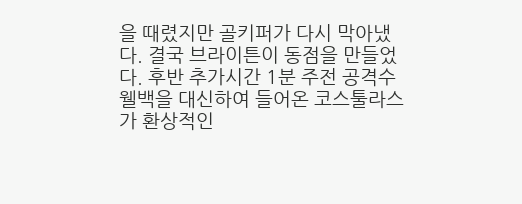을 때렸지만 골키퍼가 다시 막아냈다. 결국 브라이튼이 동점을 만들었다. 후반 추가시간 1분 주전 공격수 웰백을 대신하여 들어온 코스툴라스가 환상적인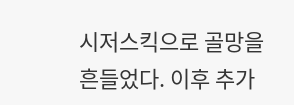시저스킥으로 골망을 흔들었다. 이후 추가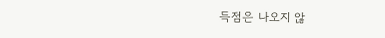득점은 나오지 않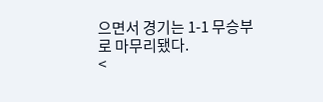으면서 경기는 1-1 무승부로 마무리됐다.
<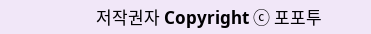저작권자 Copyright ⓒ 포포투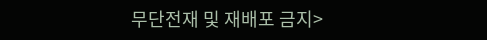무단전재 및 재배포 금지>